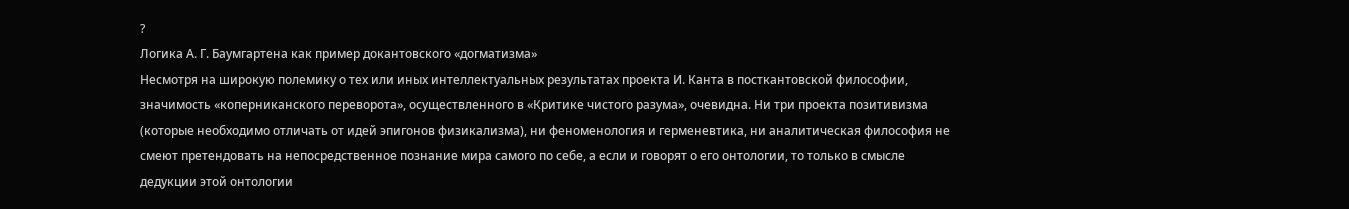?
Логика А. Г. Баумгартена как пример докантовского «догматизма»
Несмотря на широкую полемику о тех или иных интеллектуальных результатах проекта И. Канта в посткантовской философии, значимость «коперниканского переворота», осуществленного в «Критике чистого разума», очевидна. Ни три проекта позитивизма (которые необходимо отличать от идей эпигонов физикализма), ни феноменология и герменевтика, ни аналитическая философия не смеют претендовать на непосредственное познание мира самого по себе, а если и говорят о его онтологии, то только в смысле дедукции этой онтологии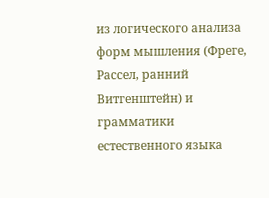из логического анализа форм мышления (Фреге, Рассел, ранний Витгенштейн) и грамматики естественного языка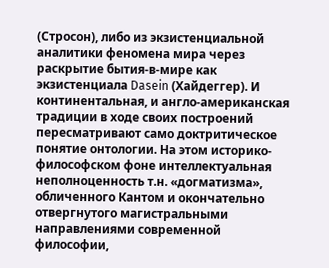(Стросон), либо из экзистенциальной аналитики феномена мира через раскрытие бытия-в-мире как экзистенциала Dasein (Хайдеггер). И континентальная, и англо-американская традиции в ходе своих построений пересматривают само доктритическое понятие онтологии. На этом историко-философском фоне интеллектуальная неполноценность т.н. «догматизма», обличенного Кантом и окончательно отвергнутого магистральными направлениями современной философии,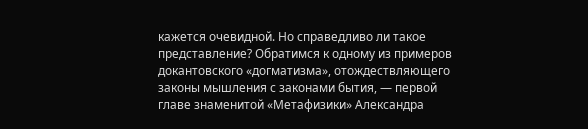кажется очевидной. Но справедливо ли такое представление? Обратимся к одному из примеров докантовского «догматизма», отождествляющего законы мышления с законами бытия, — первой главе знаменитой «Метафизики» Александра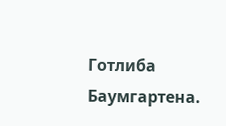Готлиба Баумгартена.